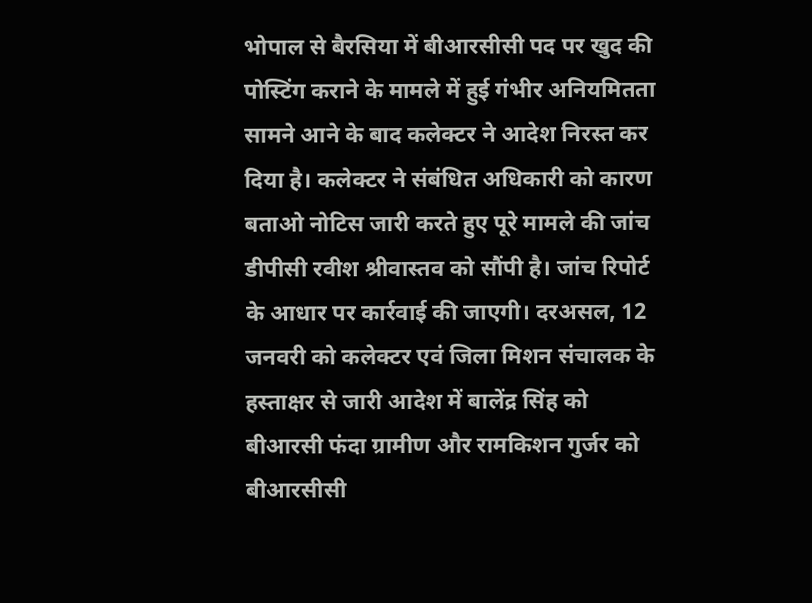भोपाल से बैरसिया में बीआरसीसी पद पर खुद की पोस्टिंग कराने के मामले में हुई गंभीर अनियमितता सामने आने के बाद कलेक्टर ने आदेश निरस्त कर दिया है। कलेक्टर ने संबंधित अधिकारी को कारण बताओ नोटिस जारी करते हुए पूरे मामले की जांच डीपीसी रवीश श्रीवास्तव को सौंपी है। जांच रिपोर्ट के आधार पर कार्रवाई की जाएगी। दरअसल, 12 जनवरी को कलेक्टर एवं जिला मिशन संचालक के हस्ताक्षर से जारी आदेश में बालेंद्र सिंह को बीआरसी फंदा ग्रामीण और रामकिशन गुर्जर को बीआरसीसी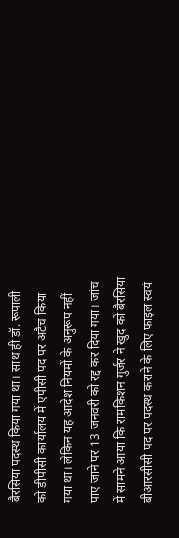बैरसिया पदस्थ किया गया था। साथ ही डॉ. रूपाली को डीपीसी कार्यालय में एपीसी पद पर अटैच किया गया था। लेकिन यह आदेश नियमों के अनुरूप नहीं पाए जाने पर 13 जनवरी को रद्द कर दिया गया। जांच में सामने आया कि रामकिशन गुर्जर ने खुद को बैरसिया बीआरसीसी पद पर पदस्थ कराने के लिए फाइल स्वयं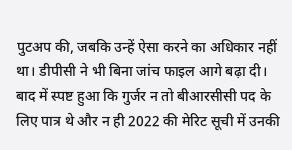पुटअप की, जबकि उन्हें ऐसा करने का अधिकार नहीं था। डीपीसी ने भी बिना जांच फाइल आगे बढ़ा दी। बाद में स्पष्ट हुआ कि गुर्जर न तो बीआरसीसी पद के लिए पात्र थे और न ही 2022 की मेरिट सूची में उनकी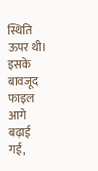स्थिति ऊपर थी। इसके बावजूद फाइल आगे बढ़ाई गई,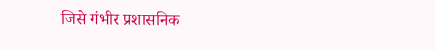जिसे गंभीर प्रशासनिक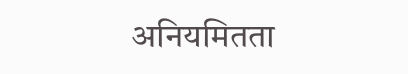अनियमितता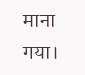माना गया।